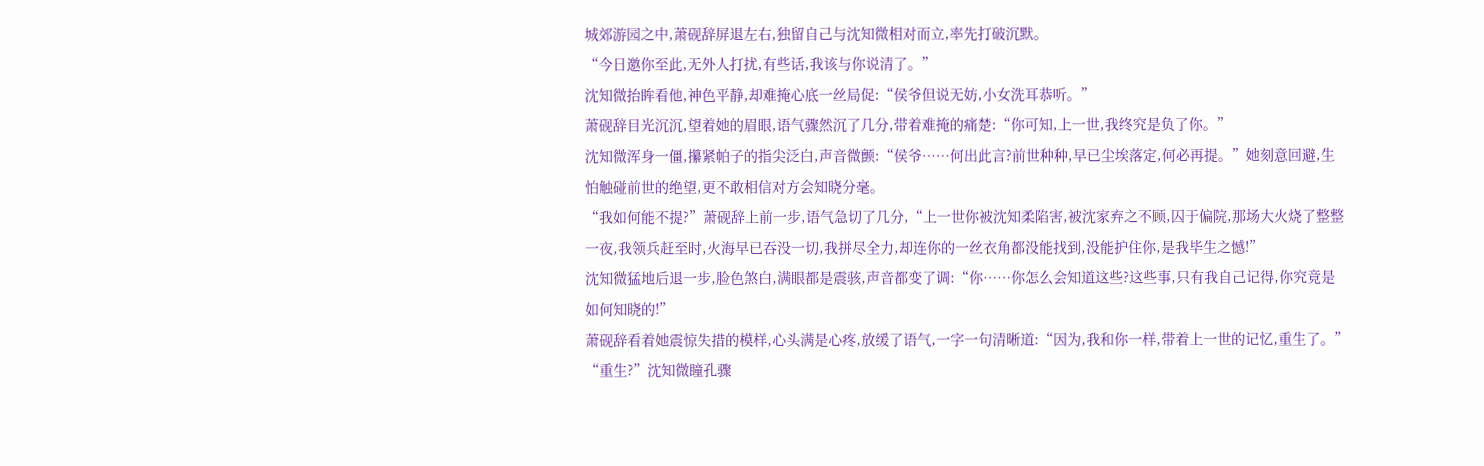城郊游园之中,萧砚辞屏退左右,独留自己与沈知微相对而立,率先打破沉默。
“今日邀你至此,无外人打扰,有些话,我该与你说清了。”
沈知微抬眸看他,神色平静,却难掩心底一丝局促:“侯爷但说无妨,小女洗耳恭听。”
萧砚辞目光沉沉,望着她的眉眼,语气骤然沉了几分,带着难掩的痛楚:“你可知,上一世,我终究是负了你。”
沈知微浑身一僵,攥紧帕子的指尖泛白,声音微颤:“侯爷……何出此言?前世种种,早已尘埃落定,何必再提。”她刻意回避,生怕触碰前世的绝望,更不敢相信对方会知晓分毫。
“我如何能不提?”萧砚辞上前一步,语气急切了几分,“上一世你被沈知柔陷害,被沈家弃之不顾,囚于偏院,那场大火烧了整整一夜,我领兵赶至时,火海早已吞没一切,我拼尽全力,却连你的一丝衣角都没能找到,没能护住你,是我毕生之憾!”
沈知微猛地后退一步,脸色煞白,满眼都是震骇,声音都变了调:“你……你怎么会知道这些?这些事,只有我自己记得,你究竟是如何知晓的!”
萧砚辞看着她震惊失措的模样,心头满是心疼,放缓了语气,一字一句清晰道:“因为,我和你一样,带着上一世的记忆,重生了。”
“重生?”沈知微瞳孔骤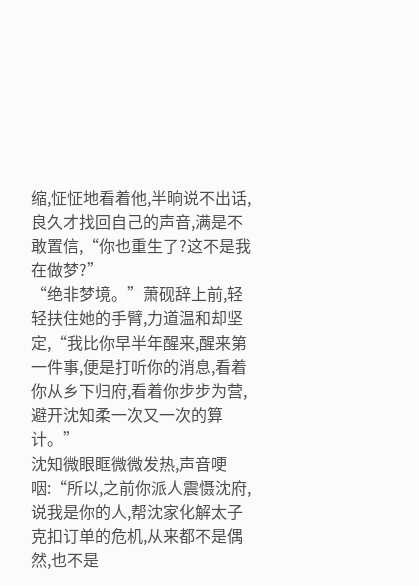缩,怔怔地看着他,半晌说不出话,良久才找回自己的声音,满是不敢置信,“你也重生了?这不是我在做梦?”
“绝非梦境。”萧砚辞上前,轻轻扶住她的手臂,力道温和却坚定,“我比你早半年醒来,醒来第一件事,便是打听你的消息,看着你从乡下归府,看着你步步为营,避开沈知柔一次又一次的算计。”
沈知微眼眶微微发热,声音哽咽:“所以,之前你派人震慑沈府,说我是你的人,帮沈家化解太子克扣订单的危机,从来都不是偶然,也不是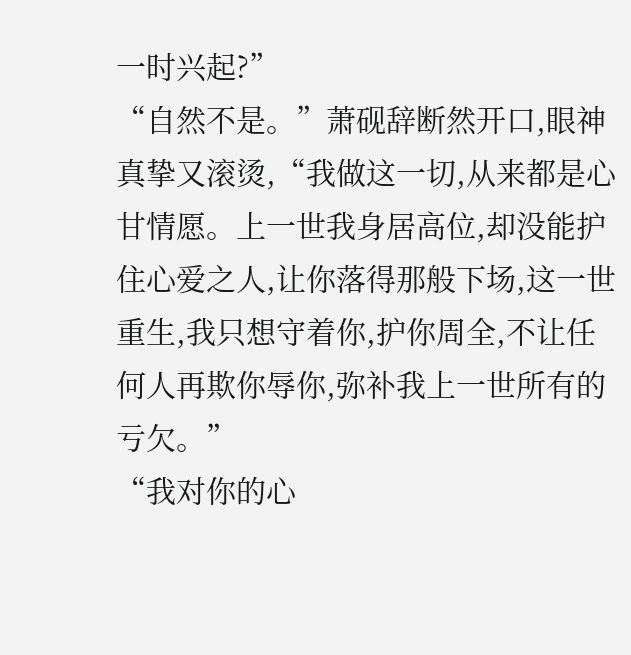一时兴起?”
“自然不是。”萧砚辞断然开口,眼神真挚又滚烫,“我做这一切,从来都是心甘情愿。上一世我身居高位,却没能护住心爱之人,让你落得那般下场,这一世重生,我只想守着你,护你周全,不让任何人再欺你辱你,弥补我上一世所有的亏欠。”
“我对你的心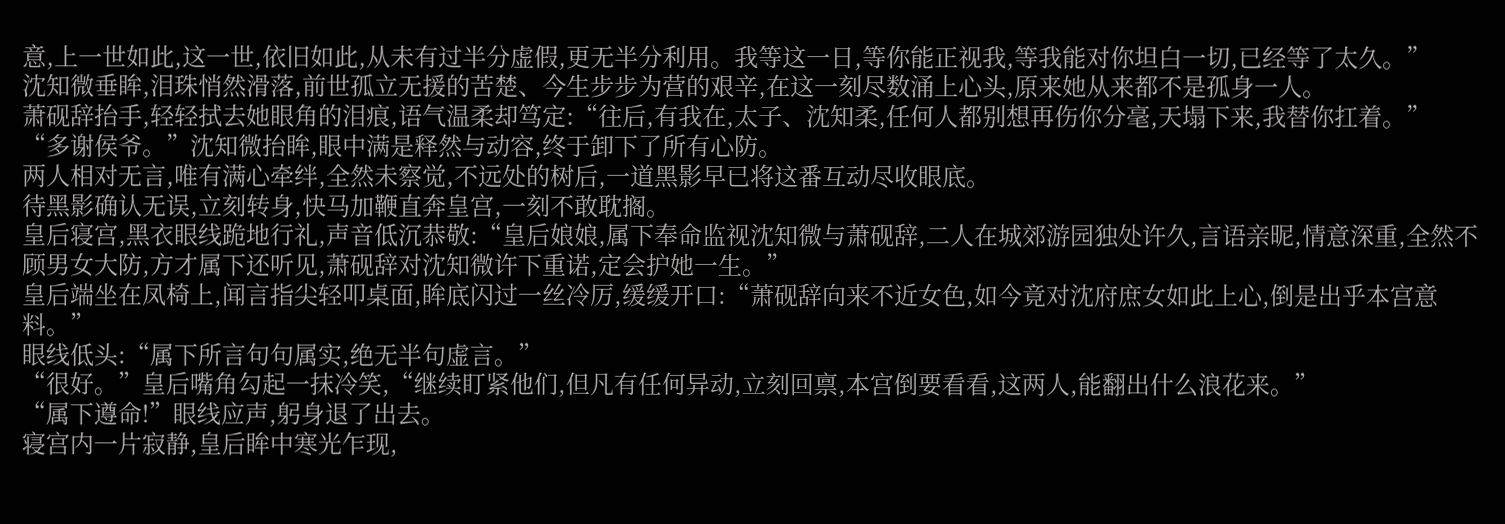意,上一世如此,这一世,依旧如此,从未有过半分虚假,更无半分利用。我等这一日,等你能正视我,等我能对你坦白一切,已经等了太久。”
沈知微垂眸,泪珠悄然滑落,前世孤立无援的苦楚、今生步步为营的艰辛,在这一刻尽数涌上心头,原来她从来都不是孤身一人。
萧砚辞抬手,轻轻拭去她眼角的泪痕,语气温柔却笃定:“往后,有我在,太子、沈知柔,任何人都别想再伤你分毫,天塌下来,我替你扛着。”
“多谢侯爷。”沈知微抬眸,眼中满是释然与动容,终于卸下了所有心防。
两人相对无言,唯有满心牵绊,全然未察觉,不远处的树后,一道黑影早已将这番互动尽收眼底。
待黑影确认无误,立刻转身,快马加鞭直奔皇宫,一刻不敢耽搁。
皇后寝宫,黑衣眼线跪地行礼,声音低沉恭敬:“皇后娘娘,属下奉命监视沈知微与萧砚辞,二人在城郊游园独处许久,言语亲昵,情意深重,全然不顾男女大防,方才属下还听见,萧砚辞对沈知微许下重诺,定会护她一生。”
皇后端坐在凤椅上,闻言指尖轻叩桌面,眸底闪过一丝冷厉,缓缓开口:“萧砚辞向来不近女色,如今竟对沈府庶女如此上心,倒是出乎本宫意料。”
眼线低头:“属下所言句句属实,绝无半句虚言。”
“很好。”皇后嘴角勾起一抹冷笑,“继续盯紧他们,但凡有任何异动,立刻回禀,本宫倒要看看,这两人,能翻出什么浪花来。”
“属下遵命!”眼线应声,躬身退了出去。
寝宫内一片寂静,皇后眸中寒光乍现,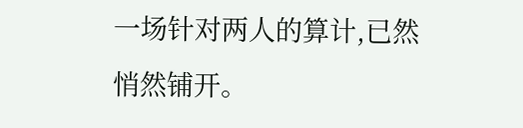一场针对两人的算计,已然悄然铺开。